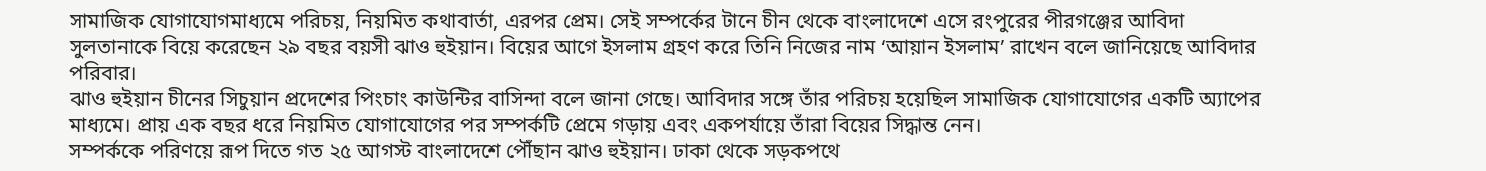সামাজিক যোগাযোগমাধ্যমে পরিচয়, নিয়মিত কথাবার্তা, এরপর প্রেম। সেই সম্পর্কের টানে চীন থেকে বাংলাদেশে এসে রংপুরের পীরগঞ্জের আবিদা সুলতানাকে বিয়ে করেছেন ২৯ বছর বয়সী ঝাও হুইয়ান। বিয়ের আগে ইসলাম গ্রহণ করে তিনি নিজের নাম ‘আয়ান ইসলাম’ রাখেন বলে জানিয়েছে আবিদার পরিবার।
ঝাও হুইয়ান চীনের সিচুয়ান প্রদেশের পিংচাং কাউন্টির বাসিন্দা বলে জানা গেছে। আবিদার সঙ্গে তাঁর পরিচয় হয়েছিল সামাজিক যোগাযোগের একটি অ্যাপের মাধ্যমে। প্রায় এক বছর ধরে নিয়মিত যোগাযোগের পর সম্পর্কটি প্রেমে গড়ায় এবং একপর্যায়ে তাঁরা বিয়ের সিদ্ধান্ত নেন।
সম্পর্ককে পরিণয়ে রূপ দিতে গত ২৫ আগস্ট বাংলাদেশে পৌঁছান ঝাও হুইয়ান। ঢাকা থেকে সড়কপথে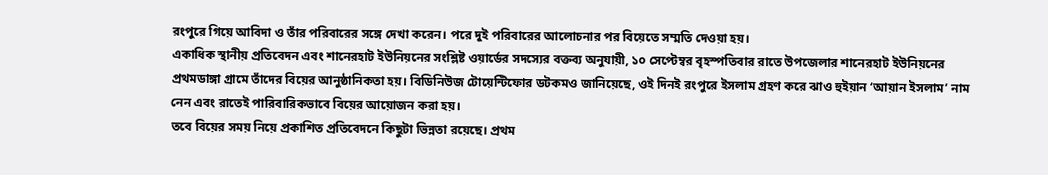রংপুরে গিয়ে আবিদা ও তাঁর পরিবারের সঙ্গে দেখা করেন। পরে দুই পরিবারের আলোচনার পর বিয়েতে সম্মতি দেওয়া হয়।
একাধিক স্থানীয় প্রতিবেদন এবং শানেরহাট ইউনিয়নের সংশ্লিষ্ট ওয়ার্ডের সদস্যের বক্তব্য অনুযায়ী, ১০ সেপ্টেম্বর বৃহস্পতিবার রাতে উপজেলার শানেরহাট ইউনিয়নের প্রথমডাঙ্গা গ্রামে তাঁদের বিয়ের আনুষ্ঠানিকতা হয়। বিডিনিউজ টোয়েন্টিফোর ডটকমও জানিয়েছে, ওই দিনই রংপুরে ইসলাম গ্রহণ করে ঝাও হুইয়ান ‘আয়ান ইসলাম’ নাম নেন এবং রাতেই পারিবারিকভাবে বিয়ের আয়োজন করা হয়।
তবে বিয়ের সময় নিয়ে প্রকাশিত প্রতিবেদনে কিছুটা ভিন্নতা রয়েছে। প্রথম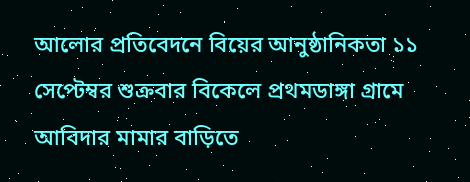আলোর প্রতিবেদনে বিয়ের আনুষ্ঠানিকতা ১১ সেপ্টেম্বর শুক্রবার বিকেলে প্রথমডাঙ্গা গ্রামে আবিদার মামার বাড়িতে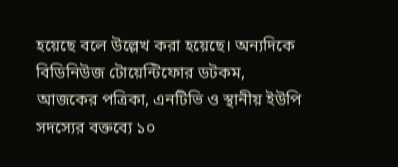হয়েছে বলে উল্লেখ করা হয়েছে। অন্যদিকে বিডিনিউজ টোয়েন্টিফোর ডটকম, আজকের পত্রিকা, এনটিভি ও স্থানীয় ইউপি সদস্যের বক্তব্যে ১০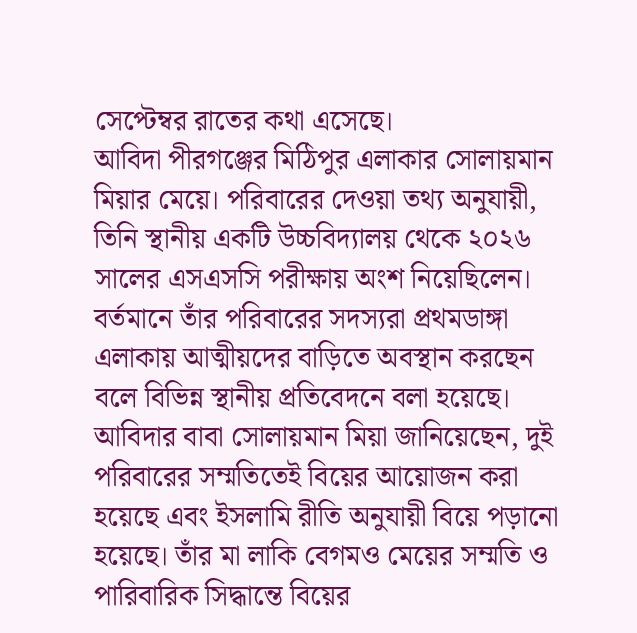সেপ্টেম্বর রাতের কথা এসেছে।
আবিদা পীরগঞ্জের মিঠিপুর এলাকার সোলায়মান মিয়ার মেয়ে। পরিবারের দেওয়া তথ্য অনুযায়ী, তিনি স্থানীয় একটি উচ্চবিদ্যালয় থেকে ২০২৬ সালের এসএসসি পরীক্ষায় অংশ নিয়েছিলেন। বর্তমানে তাঁর পরিবারের সদস্যরা প্রথমডাঙ্গা এলাকায় আত্মীয়দের বাড়িতে অবস্থান করছেন বলে বিভিন্ন স্থানীয় প্রতিবেদনে বলা হয়েছে।
আবিদার বাবা সোলায়মান মিয়া জানিয়েছেন, দুই পরিবারের সম্মতিতেই বিয়ের আয়োজন করা হয়েছে এবং ইসলামি রীতি অনুযায়ী বিয়ে পড়ানো হয়েছে। তাঁর মা লাকি বেগমও মেয়ের সম্মতি ও পারিবারিক সিদ্ধান্তে বিয়ের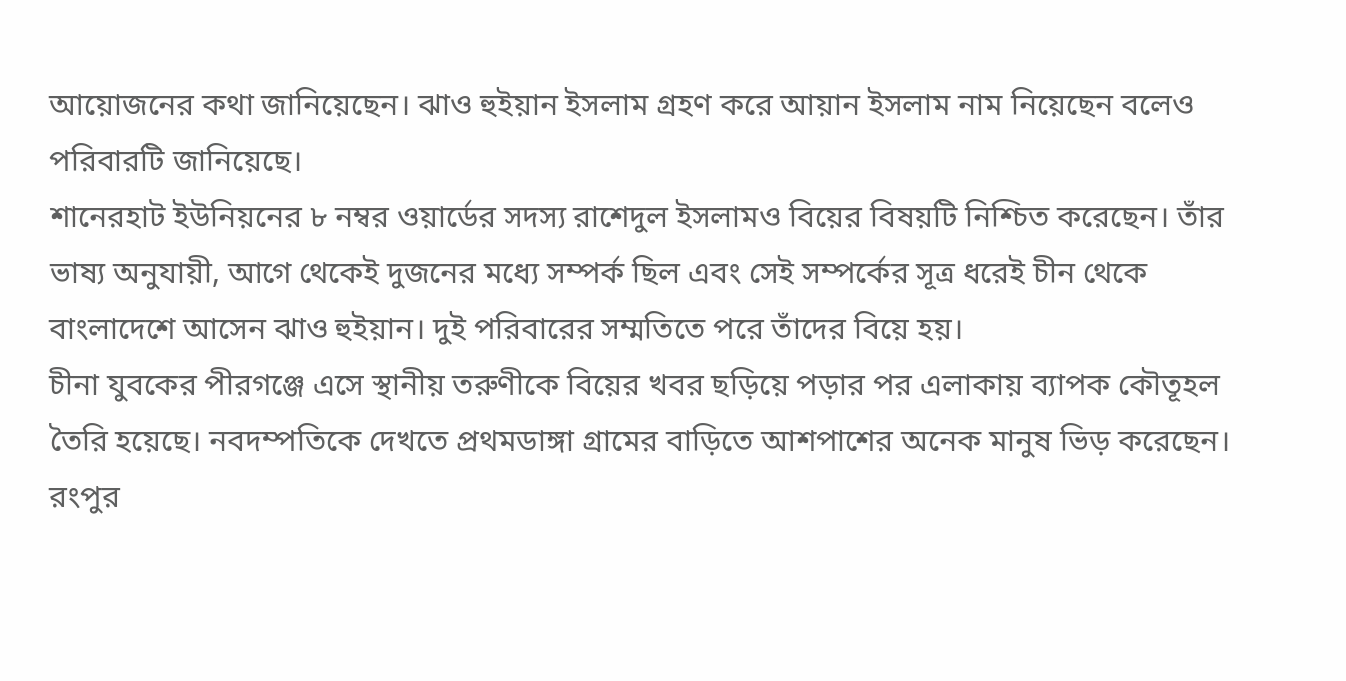আয়োজনের কথা জানিয়েছেন। ঝাও হুইয়ান ইসলাম গ্রহণ করে আয়ান ইসলাম নাম নিয়েছেন বলেও পরিবারটি জানিয়েছে।
শানেরহাট ইউনিয়নের ৮ নম্বর ওয়ার্ডের সদস্য রাশেদুল ইসলামও বিয়ের বিষয়টি নিশ্চিত করেছেন। তাঁর ভাষ্য অনুযায়ী, আগে থেকেই দুজনের মধ্যে সম্পর্ক ছিল এবং সেই সম্পর্কের সূত্র ধরেই চীন থেকে বাংলাদেশে আসেন ঝাও হুইয়ান। দুই পরিবারের সম্মতিতে পরে তাঁদের বিয়ে হয়।
চীনা যুবকের পীরগঞ্জে এসে স্থানীয় তরুণীকে বিয়ের খবর ছড়িয়ে পড়ার পর এলাকায় ব্যাপক কৌতূহল তৈরি হয়েছে। নবদম্পতিকে দেখতে প্রথমডাঙ্গা গ্রামের বাড়িতে আশপাশের অনেক মানুষ ভিড় করেছেন। রংপুর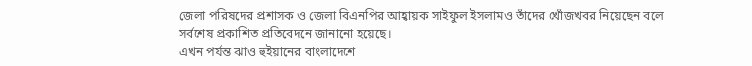জেলা পরিষদের প্রশাসক ও জেলা বিএনপির আহ্বায়ক সাইফুল ইসলামও তাঁদের খোঁজখবর নিয়েছেন বলে সর্বশেষ প্রকাশিত প্রতিবেদনে জানানো হয়েছে।
এখন পর্যন্ত ঝাও হুইয়ানের বাংলাদেশে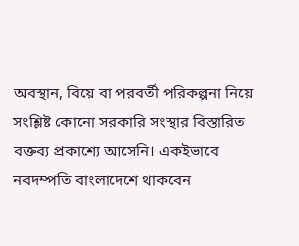অবস্থান, বিয়ে বা পরবর্তী পরিকল্পনা নিয়ে সংশ্লিষ্ট কোনো সরকারি সংস্থার বিস্তারিত বক্তব্য প্রকাশ্যে আসেনি। একইভাবে নবদম্পতি বাংলাদেশে থাকবেন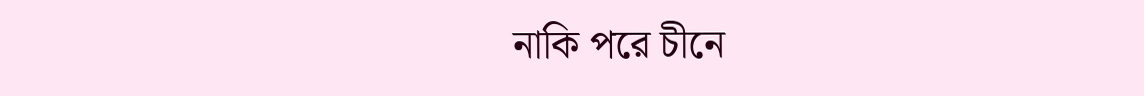নাকি পরে চীনে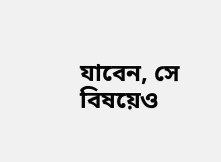যাবেন, সে বিষয়েও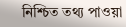নিশ্চিত তথ্য পাওয়া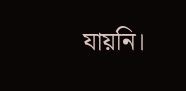যায়নি।